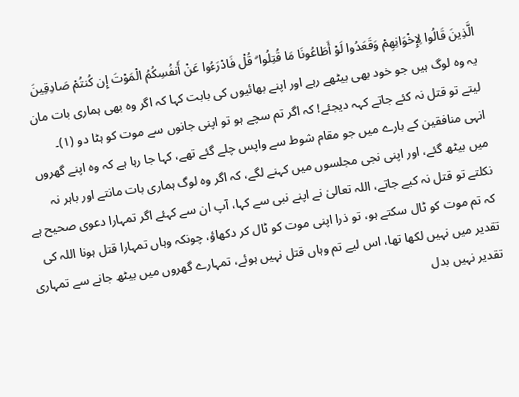الَّذِينَ قَالُوا لِإِخْوَانِهِمْ وَقَعَدُوا لَوْ أَطَاعُونَا مَا قُتِلُوا ۗ قُلْ فَادْرَءُوا عَنْ أَنفُسِكُمُ الْمَوْتَ إِن كُنتُمْ صَادِقِينَ
یہ وہ لوگ ہیں جو خود بھی بیٹھے رہے اور اپنے بھائیوں کی بابت کہا کہ اگر وہ بھی ہماری بات مان لیتے تو قتل نہ کئے جاتے کہہ دیجئے! کہ اگر تم سچے ہو تو اپنی جانوں سے موت کو ہٹا دو (١)۔
انہی منافقین کے بارے میں جو مقام شوط سے واپس چلے گئے تھے، کہا جا رہا ہے کہ وہ اپنے گھروں میں بیٹھ گئے، اور اپنی نجی مجلسوں میں کہنے لگے، کہ اگر وہ لوگ ہماری بات مانتے اور باہر نہ نکلتے تو قتل نہ کیے جاتے، اللہ تعالیٰ نے اپنے نبی سے کہا، آپ ان سے کہئے اگر تمہارا دعوی صحیح ہے کہ تم موت کو ٹال سکتے ہو، تو ذرا اپنی موت کو ٹال کر دکھاؤ، چونکہ وہاں تمہارا قتل ہونا اللہ کی تقدیر میں نہیں لکھا تھا، اس لیے تم وہاں قتل نہیں ہوئے، تمہارے گھروں میں بیٹھ جانے سے تمہاری تقدیر نہیں بدل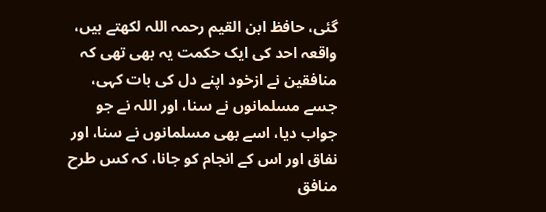گئی، حافظ ابن القیم رحمہ اللہ لکھتے ہیں، واقعہ احد کی ایک حکمت یہ بھی تھی کہ منافقین نے ازخود اپنے دل کی بات کہی، جسے مسلمانوں نے سنا، اور اللہ نے جو جواب دیا، اسے بھی مسلمانوں نے سنا، اور نفاق اور اس کے انجام کو جانا، کہ کس طرح منافق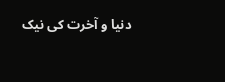دنیا و آخرت کی نیک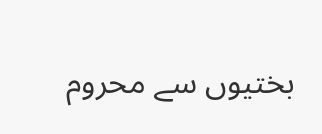بختیوں سے محروم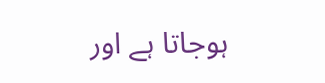ہوجاتا ہے اور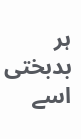ہر بدبختی اسے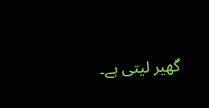گھیر لیتی ہے۔